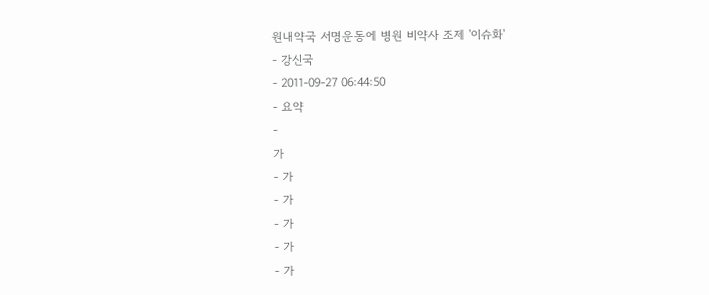원내약국 서명운동에 병원 비약사 조제 '이슈화'
- 강신국
- 2011-09-27 06:44:50
- 요약
-
가
- 가
- 가
- 가
- 가
- 가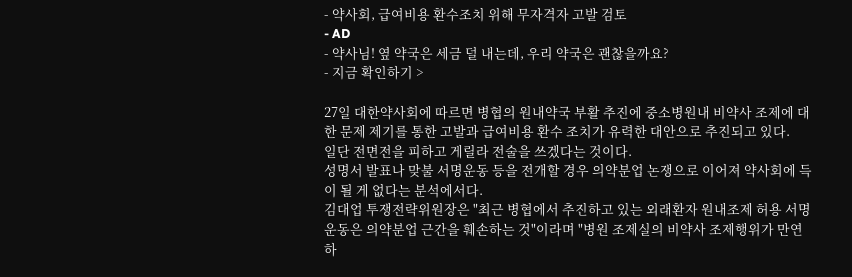- 약사회, 급여비용 환수조치 위해 무자격자 고발 검토
- AD
- 약사님! 옆 약국은 세금 덜 내는데, 우리 약국은 괜찮을까요?
- 지금 확인하기 >

27일 대한약사회에 따르면 병협의 원내약국 부활 추진에 중소병원내 비약사 조제에 대한 문제 제기를 통한 고발과 급여비용 환수 조치가 유력한 대안으로 추진되고 있다.
일단 전면전을 피하고 게릴라 전술을 쓰겠다는 것이다.
성명서 발표나 맞불 서명운동 등을 전개할 경우 의약분업 논쟁으로 이어져 약사회에 득이 될 게 없다는 분석에서다.
김대업 투쟁전략위원장은 "최근 병협에서 추진하고 있는 외래환자 원내조제 허용 서명운동은 의약분업 근간을 훼손하는 것"이라며 "병원 조제실의 비약사 조제행위가 만연하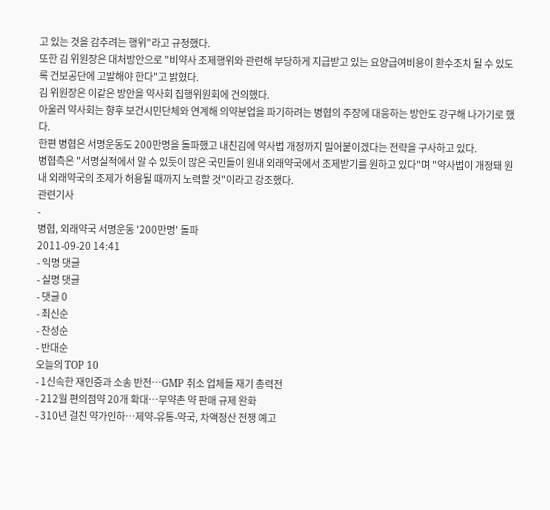고 있는 것을 감추려는 행위"라고 규정했다.
또한 김 위원장은 대처방안으로 "비약사 조제행위와 관련해 부당하게 지급받고 있는 요양급여비용이 환수조치 될 수 있도록 건보공단에 고발해야 한다"고 밝혔다.
김 위원장은 이같은 방안을 약사회 집행위원회에 건의했다.
아울러 약사회는 향후 보건시민단체와 연계해 의약분업을 파기하려는 병협의 주장에 대응하는 방안도 강구해 나가기로 했다.
한편 병협은 서명운동도 200만명을 돌파했고 내친김에 약사법 개정까지 밀어붙이겠다는 전략을 구사하고 있다.
병협측은 "서명실적에서 알 수 있듯이 많은 국민들이 원내 외래약국에서 조제받기를 원하고 있다"며 "약사법이 개정돼 원내 외래약국의 조제가 허용될 때까지 노력할 것"이라고 강조했다.
관련기사
-
병협, 외래약국 서명운동 '200만명' 돌파
2011-09-20 14:41
- 익명 댓글
- 실명 댓글
- 댓글 0
- 최신순
- 찬성순
- 반대순
오늘의 TOP 10
- 1신속한 재인증과 소송 반전…GMP 취소 업체들 재기 총력전
- 212월 편의점약 20개 확대…무약촌 약 판매 규제 완화
- 310년 걸친 약가인하…제약-유통-약국, 차액정산 전쟁 예고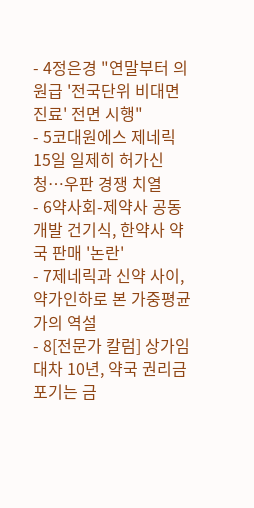- 4정은경 "연말부터 의원급 '전국단위 비대면진료' 전면 시행"
- 5코대원에스 제네릭 15일 일제히 허가신청…우판 경쟁 치열
- 6약사회-제약사 공동개발 건기식, 한약사 약국 판매 '논란'
- 7제네릭과 신약 사이, 약가인하로 본 가중평균가의 역설
- 8[전문가 칼럼] 상가임대차 10년, 약국 권리금 포기는 금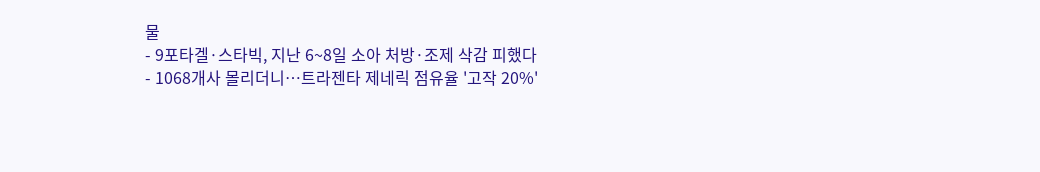물
- 9포타겔·스타빅, 지난 6~8일 소아 처방·조제 삭감 피했다
- 1068개사 몰리더니…트라젠타 제네릭 점유율 '고작 20%'